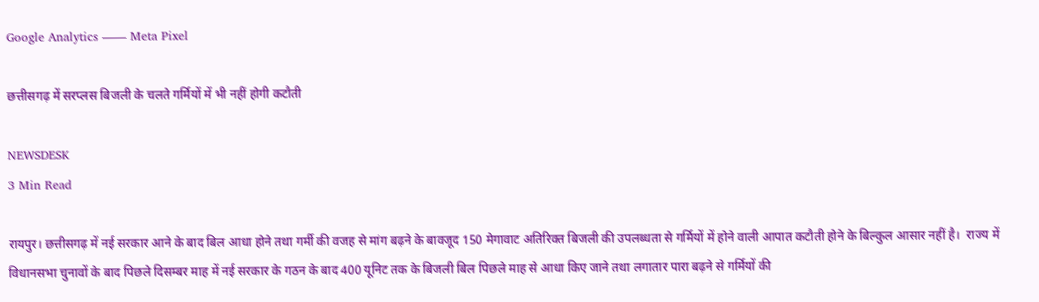Google Analytics —— Meta Pixel

छत्तीसगढ़ में सरप्लस बिजली के चलते गर्मियों में भी नहीं होगी कटौती

NEWSDESK
3 Min Read

रायपुर। छत्तीसगढ़ में नई सरकार आने के बाद बिल आधा होने तथा गर्मी की वजह से मांग बढ़ने के बावजूद 150 मेगावाट अतिरिक्त बिजली की उपलब्धता से गर्मियों में होने वाली आपात कटौती होने के बिल्कुल आसार नहीं है।  राज्य में विधानसभा चुनावों के बाद पिछले दिसम्बर माह में नई सरकार के गठन के बाद 400 यूनिट तक के बिजली बिल पिछले माह से आधा किए जाने तथा लगातार पारा बढ़ने से गर्मियों की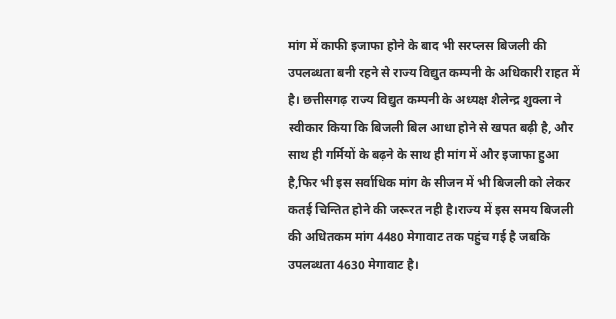मांग में काफी इजाफा होने के बाद भी सरप्लस बिजली की उपलब्धता बनी रहने से राज्य विद्युत कम्पनी के अधिकारी राहत में है। छत्तीसगढ़ राज्य विद्युत कम्पनी के अध्यक्ष शैलेन्द्र शुक्ला ने स्वीकार किया कि बिजली बिल आधा होने से खपत बढ़ी है, और साथ ही गर्मियों के बढ़ने के साथ ही मांग में और इजाफा हुआ है,फिर भी इस सर्वाधिक मांग के सीजन में भी बिजली को लेकर कतई चिन्तित होने की जरूरत नही है।राज्य में इस समय बिजली की अधितकम मांग 4480 मेगावाट तक पहुंच गई है जबकि उपलब्धता 4630 मेगावाट है।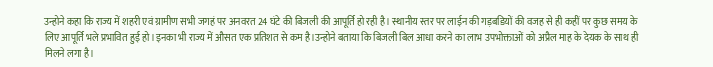उन्होने कहा कि राज्य में शहरी एवं ग्रामीण सभी जगहं पर अनवरत 24 घंटे की बिजली की आपूर्ति हो रही है। स्थानीय स्तर पर लाईन की गड़बडियों की वजह से ही कहीं पर कुछ समय के लिए आपूर्ति भले प्रभावित हुई हो।इनका भी राज्य में औसत एक प्रतिशत से कम है।उन्होने बताया कि बिजली बिल आधा करने का लाभ उपभोक्ताओं को अप्रैल माह के देयक के साथ ही मिलने लगा है।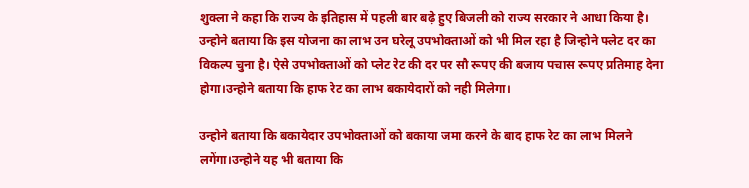शुक्ला ने कहा कि राज्य के इतिहास में पहली बार बढ़े हुए बिजली को राज्य सरकार ने आधा किया है। उन्होने बताया कि इस योजना का लाभ उन घरेलू उपभोक्ताओं को भी मिल रहा है जिन्होने फ्लेट दर का विकल्प चुना है। ऐसे उपभोक्ताओं को प्लेट रेट की दर पर सौ रूपए की बजाय पचास रूपए प्रतिमाह देना होगा।उन्होने बताया कि हाफ रेट का लाभ बकायेदारों को नही मिलेगा।

उन्होने बताया कि बकायेदार उपभोक्ताओं को बकाया जमा करने के बाद हाफ रेट का लाभ मिलने लगेंगा।उन्होने यह भी बताया कि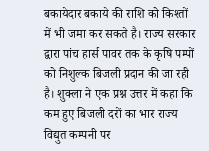बकायेदार बकाये की राशि को किश्तों में भी जमा कर सकते है। राज्य सरकार द्वारा पांच हार्स पावर तक के कृषि पम्पों को निशुल्क बिजली प्रदान की जा रही है। शुक्ला ने एक प्रश्न उत्तर में कहा कि कम हुए बिजली दरों का भार राज्य विद्युत कम्पनी पर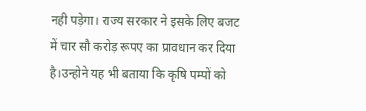नही पड़ेगा। राज्य सरकार ने इसके लिए बजट में चार सौ करोड़ रूपए का प्रावधान कर दिया है।उन्होने यह भी बताया कि कृषि पम्पों को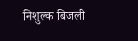निशुल्क बिजली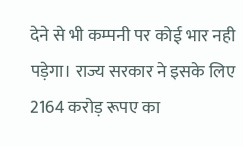देने से भी कम्पनी पर कोई भार नही पड़ेगा। राज्य सरकार ने इसके लिए 2164 करोड़ रूपए का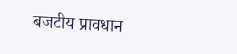बजटीय प्रावधान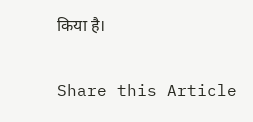किया है।

Share this Article